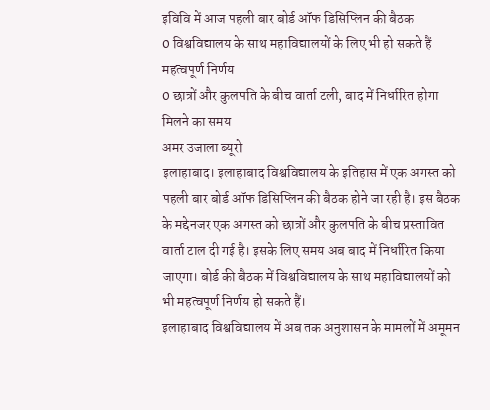इविवि में आज पहली बार बोर्ड ऑफ डिसिप्लिन की बैठक
0 विश्वविद्यालय के साथ महाविद्यालयों के लिए भी हो सकते हैं महत्वपूर्ण निर्णय
0 छात्रों और कुलपति के बीच वार्ता टली, बाद में निर्धारित होगा मिलने का समय
अमर उजाला ब्यूरो
इलाहाबाद। इलाहाबाद विश्वविद्यालय के इतिहास में एक अगस्त को पहली बार बोर्ड ऑफ डिसिप्लिन की बैठक होने जा रही है। इस बैठक के मद्देनजर एक अगस्त को छात्रों और कुलपति के बीच प्रस्तावित वार्ता टाल दी गई है। इसके लिए समय अब बाद में निर्धारित किया जाएगा। बोर्ड की बैठक में विश्वविद्यालय के साथ महाविद्यालयों को भी महत्वपूर्ण निर्णय हो सकते हैं।
इलाहाबाद विश्वविद्यालय में अब तक अनुशासन के मामलों में अमूमन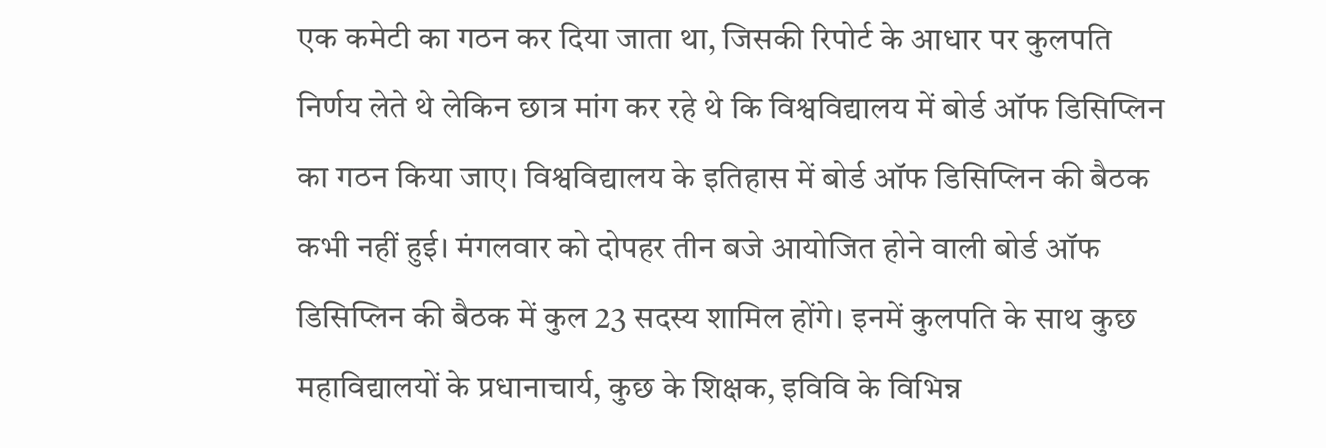एक कमेटी का गठन कर दिया जाता था, जिसकी रिपोर्ट के आधार पर कुलपति निर्णय लेते थे लेकिन छात्र मांग कर रहे थे कि विश्वविद्यालय में बोर्ड ऑफ डिसिप्लिन का गठन किया जाए। विश्वविद्यालय के इतिहास में बोर्ड ऑफ डिसिप्लिन की बैठक कभी नहीं हुई। मंगलवार को दोपहर तीन बजे आयोजित होने वाली बोर्ड ऑफ डिसिप्लिन की बैठक में कुल 23 सदस्य शामिल होंगे। इनमें कुलपति के साथ कुछ महाविद्यालयों के प्रधानाचार्य, कुछ के शिक्षक, इविवि के विभिन्न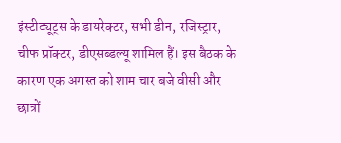इंस्टीट्यूट्स के डायरेक्टर, सभी डीन, रजिस्ट्रार, चीफ प्रॉक्टर, डीएसब्डल्यू शामिल हैं। इस बैठक के कारण एक अगस्त को शाम चार बजे वीसी और छात्रों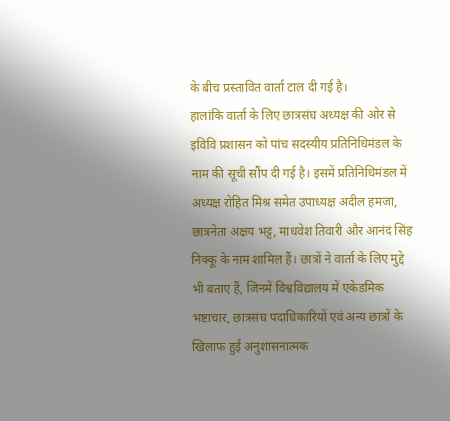के बीच प्रस्तावित वार्ता टाल दी गई है।
हालांकि वार्ता के लिए छात्रसंघ अध्यक्ष की ओर से इविवि प्रशासन को पांच सदस्यीय प्रतिनिधिमंडल के नाम की सूची सौंप दी गई है। इसमें प्रतिनिधिमंडल में अध्यक्ष रोहित मिश्र समेत उपाध्यक्ष अदील हमजा, छात्रनेता अक्षय भट्ट, माधवेश तिवारी और आनंद सिंह निक्कू के नाम शामिल हैं। छात्रों ने वार्ता के लिए मुद्दे भी बताए हैं, जिनमें विश्वविद्यालय में एकेडमिक भष्टाचार, छात्रसंघ पदाधिकारियों एवं अन्य छात्रों के खिलाफ हुई अनुशासनात्मक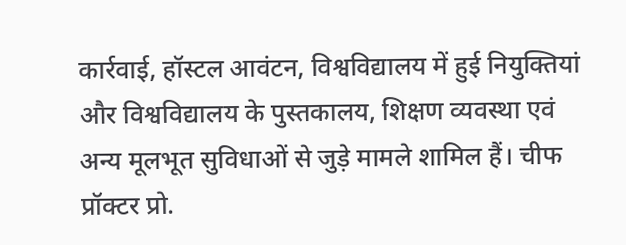कार्रवाई, हॉस्टल आवंटन, विश्वविद्यालय में हुई नियुक्तियां और विश्वविद्यालय के पुस्तकालय, शिक्षण व्यवस्था एवं अन्य मूलभूत सुविधाओं से जुड़े मामले शामिल हैं। चीफ प्रॉक्टर प्रो.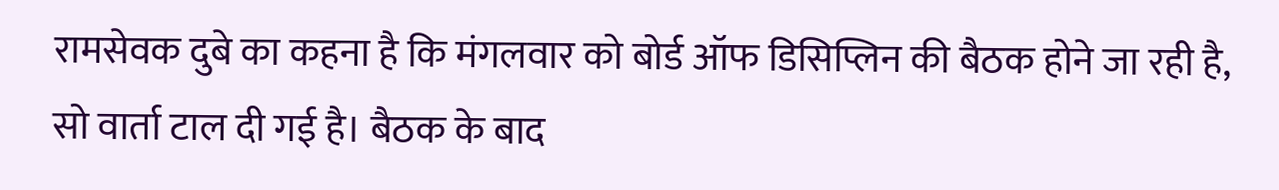रामसेवक दुबे का कहना है कि मंगलवार को बोर्ड ऑफ डिसिप्लिन की बैठक होने जा रही है, सो वार्ता टाल दी गई है। बैठक के बाद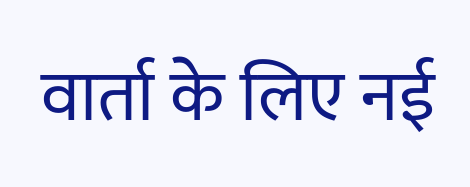वार्ता के लिए नई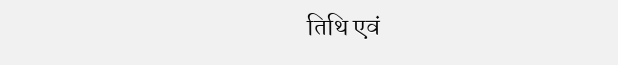तिथि एवं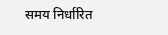समय निर्धारित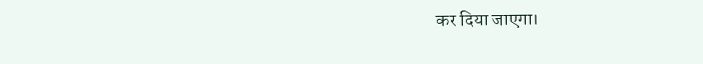कर दिया जाएगा।